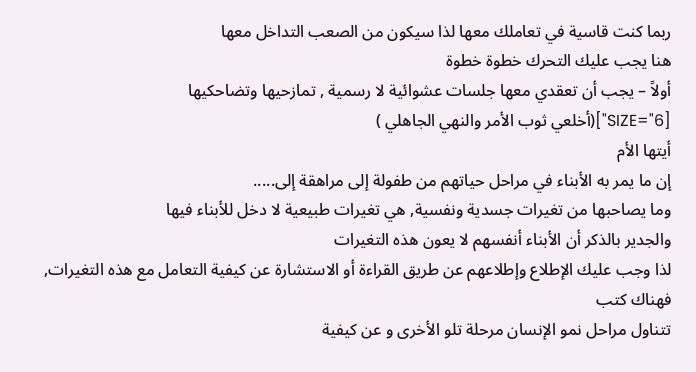ربما كنت قاسية في تعاملك معها لذا سيكون من الصعب التداخل معها
هنا يجب عليك التحرك خطوة خطوة
أولاً – يجب أن تعقدي معها جلسات عشوائية لا رسمية , تمازحيها وتضاحكيها
[SIZE="6"](أخلعي ثوب الأمر والنهي الجاهلي )
أيتها الأم
إن ما يمر به الأبناء في مراحل حياتهم من طفولة إلى مراهقة إلى.....
وما يصاحبها من تغيرات جسدية ونفسية, هي تغيرات طبيعية لا دخل للأبناء فيها
والجدير بالذكر أن الأبناء أنفسهم لا يعون هذه التغيرات
لذا وجب عليك الإطلاع وإطلاعهم عن طريق القراءة أو الاستشارة عن كيفية التعامل مع هذه التغيرات, فهناك كتب
تتناول مراحل نمو الإنسان مرحلة تلو الأخرى و عن كيفية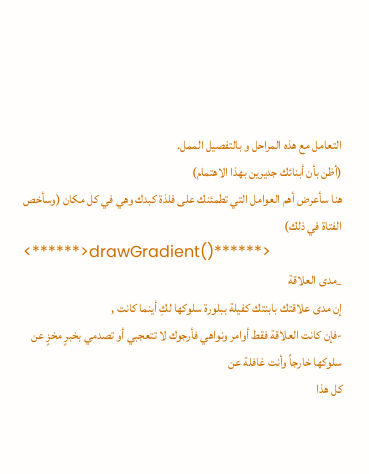التعامل مع هذه المراحل و بالتفصيل الممل.
(أظن بأن أبنائك جديرين بهذا الاهتمام)
هنا سأعرض أهم العوامل التي تطمئنك على فلذة كبدك وهي في كل مكان (وسأخص الفتاة في ذلك)
<******>drawGradient()******>
_مدى العلاقة
إن مدى علاقتك بابنتك كفيلة ببلورة سلوكها لكِ أينما كانت ,
-فإن كانت العلاقة فقط أوامر ونواهي فأرجوك لا تتعجبي أو تصدمي بخبرٍ مخزٍ عن سلوكها خارجاً وأنت غافلة عن
كل هذا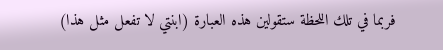فربما في تلك اللحظة ستقولين هذه العبارة (ابنتي لا تفعل مثل هذا)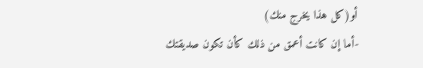أو(كل هذا يخرج منك)
-أما إن كانت أعمق من ذلك كأن تكون صديقتك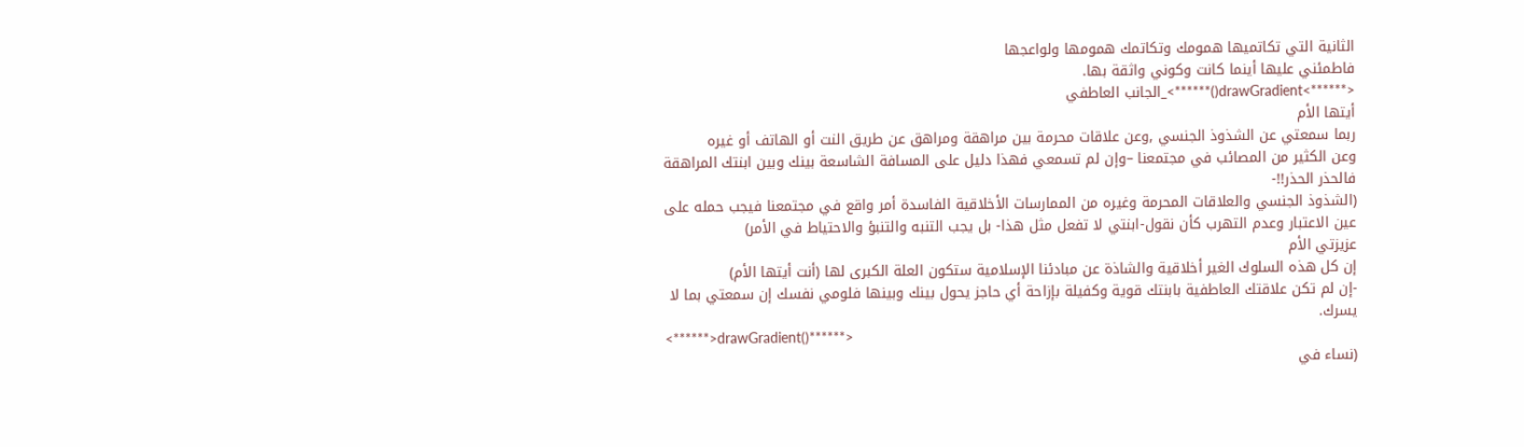الثانية التي تكاتميها همومك وتكاتمك همومها ولواعجها
فاطمئني عليها أينما كانت وكوني واثقة بها.
<******>drawGradient()******>_الجانب العاطفي
أيتها الأم
ربما سمعتي عن الشذوذ الجنسي ,وعن علاقات محرمة بين مراهقة ومراهق عن طريق النت أو الهاتف أو غيره
وعن الكثير من المصائب في مجتمعنا –وإن لم تسمعي فهذا دليل على المسافة الشاسعة بينك وبين ابنتك المراهقة
فالحذر الحذر!!-
(الشذوذ الجنسي والعلاقات المحرمة وغيره من الممارسات الأخلاقية الفاسدة أمر واقع في مجتمعنا فيجب حمله على
عين الاعتبار وعدم التهرب كأن نقول-ابنتي لا تفعل مثل هذا- بل يجب التنبه والتنبؤ والاحتياط في الأمر)
عزيزتي الأم
إن كل هذه السلوك الغير أخلاقية والشاذة عن مبادئنا الإسلامية ستكون العلة الكبرى لها (أنت أيتها الأم)
-إن لم تكن علاقتك العاطفية بابنتك قوية وكفيلة بإزاحة أي حاجز يحول بينك وبينها فلومي نفسك إن سمعتي بما لا
يسرك.
<******>drawGradient()******>
(نساء في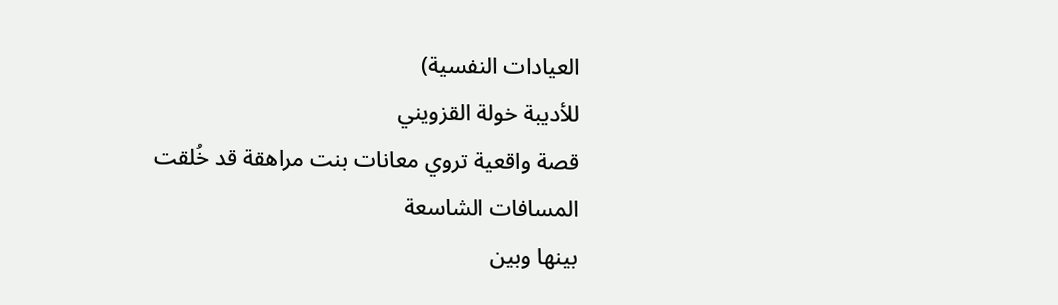العيادات النفسية)
للأديبة خولة القزويني
قصة واقعية تروي معانات بنت مراهقة قد خُلقت المسافات الشاسعة
بينها وبين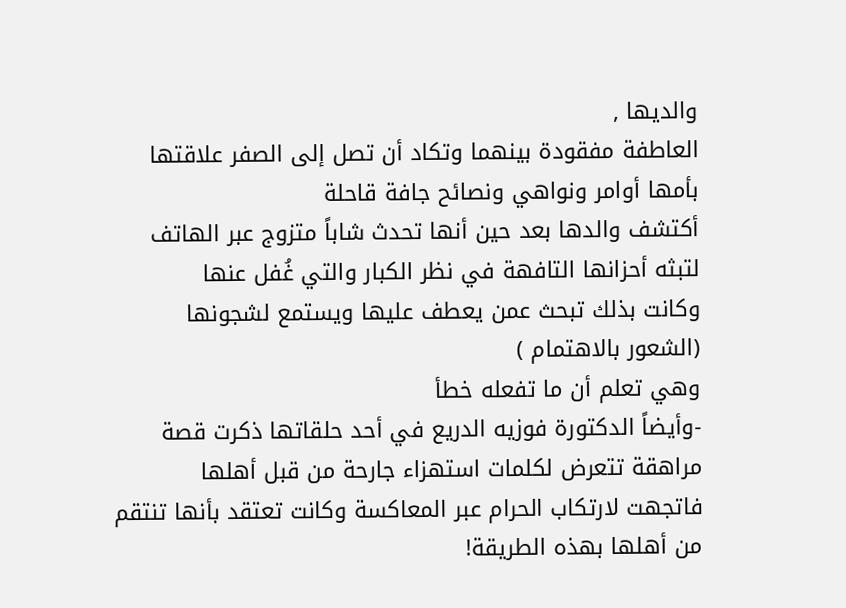والديها ,
العاطفة مفقودة بينهما وتكاد أن تصل إلى الصفر علاقتها بأمها أوامر ونواهي ونصائح جافة قاحلة
أكتشف والدها بعد حين أنها تحدث شاباً متزوج عبر الهاتف لتبثه أحزانها التافهة في نظر الكبار والتي غُفل عنها
وكانت بذلك تبحث عمن يعطف عليها ويستمع لشجونها (الشعور بالاهتمام )
وهي تعلم أن ما تفعله خطأ
-وأيضاً الدكتورة فوزيه الدريع في أحد حلقاتها ذكرت قصة مراهقة تتعرض لكلمات استهزاء جارحة من قبل أهلها
فاتجهت لارتكاب الحرام عبر المعاكسة وكانت تعتقد بأنها تنتقم من أهلها بهذه الطريقة!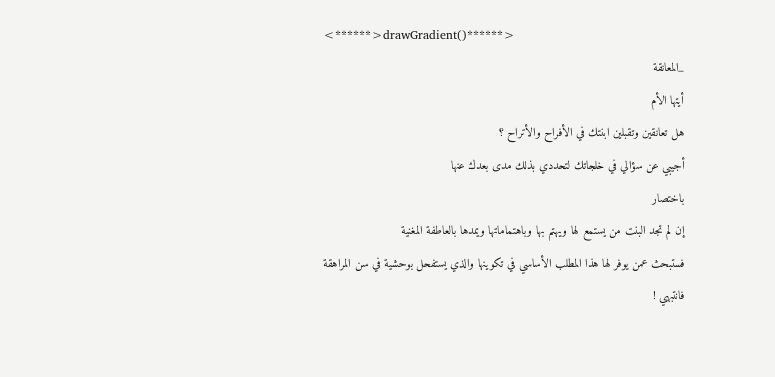<******>drawGradient()******>
_المعانقة
أيتها الأم
هل تعانقين وتقبلين ابنتك في الأفراح والأتراح ؟
أجيبي عن سؤالي في خلجاتك لتحددي بذلك مدى بعدك عنها
باختصار
إن لم تجد البنت من يستمع لها ويهتم بها وباهتماماتها ويمدها بالعاطفة المغنية
فستبحث عمن يوفر لها هذا المطلب الأساسي في تكوينها والذي يستفحل بوحشية في سن المراهقة
فانتبهي !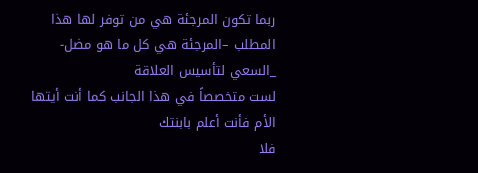ربما تكون المرجئة هي من توفر لها هذا المطلب –المرجئة هي كل ما هو مضل-
_السعي لتأسيس العلاقة
لست متخصصاً في هذا الجانب كما أنت أيتها الأم فأنت أعلم بابنتك
فلا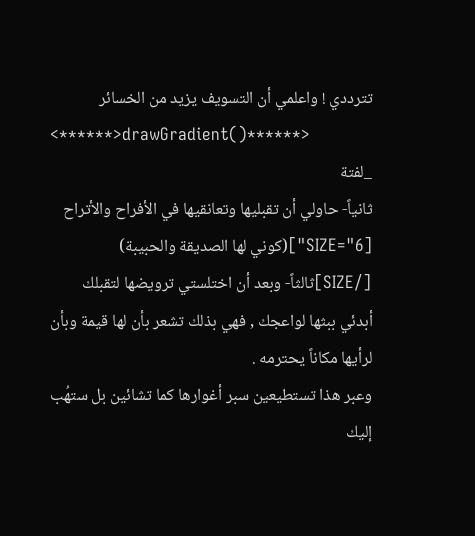تترددي ! واعلمي أن التسويف يزيد من الخسائر
<******>drawGradient()******>
_لفتة
ثانياً- حاولي أن تقبليها وتعانقيها في الأفراح والأتراح
[SIZE="6"](كوني لها الصديقة والحبيبة)
[/SIZE]ثالثاً- وبعد أن اختلستي ترويضها لتقبلك
أبدئي ببثها لواعجك , فهي بذلك تشعر بأن لها قيمة وبأن لرأيها مكاناً يحترمه .
وعبر هذا تستطيعين سبر أغوارها كما تشائين بل ستهُب إليك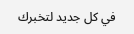في كل جديد لتخبرك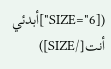([SIZE="6"]أبدئي أنت[/SIZE])